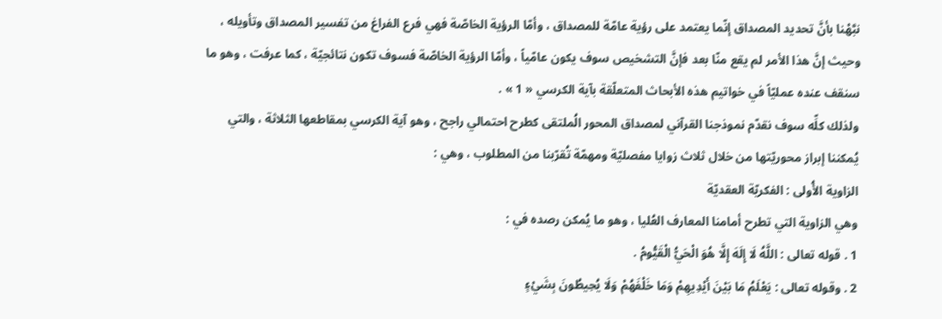نبَّهْنا بأنَّ تحديد المصداق إنّما يعتمد على رؤية عامّة للمصداق ، وأمّا الرؤية الخاصّة فهي فرع الفراغ من تفسير المصداق وتأويله ، وحيث إنَّ هذا الأمر لم يقع منّا بعد فإنَّ التشخيص سوف يكون عامّياً ، وأمّا الرؤية الخاصّة فسوف تكون نتائجيّة ، كما عرفت ، وهو ما سنقف عنده عمليّاً في خواتيم هذه الأبحاث المتعلّقة بآية الكرسي « 1 » .
ولذلك كلِّه سوف نقدّم نموذجنا القرآني لمصداق المحور الُملتقى كطرح احتمالي راجح ، وهو آية الكرسي بمقاطعها الثلاثة ، والتي يُمكننا إبراز محوريّتها من خلال ثلاث زوايا مفصليّة ومهمّة تُقرّبنا من المطلوب ، وهي :
الزاوية الأُولى : الفكريّة العقديّة
وهي الزاوية التي تطرح أمامنا المعارف العُليا ، وهو ما يُمكن رصده في :
1 . قوله تعالى : اللَّهُ لَا إِلَهَ إِلَّا هُوَ الْحَيُّ الْقَيُّومُ .
2 . وقوله تعالى : يَعْلَمُ مَا بَيْنَ أَيْدِيهِمْ وَمَا خَلْفَهُمْ وَلَا يُحِيطُونَ بِشَيْءٍ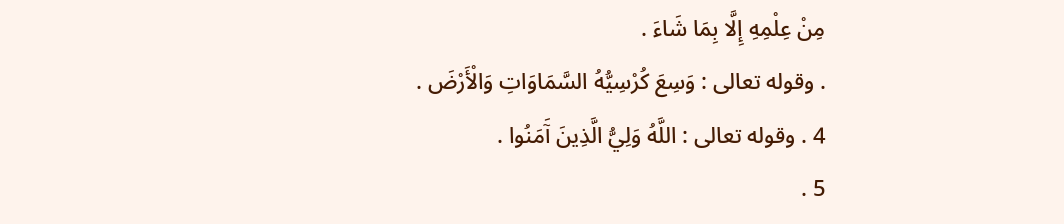مِنْ عِلْمِهِ إِلَّا بِمَا شَاءَ .
. وقوله تعالى : وَسِعَ كُرْسِيُّهُ السَّمَاوَاتِ وَالْأَرْضَ .
4 . وقوله تعالى : اللَّهُ وَلِيُّ الَّذِينَ آَمَنُوا .
5 .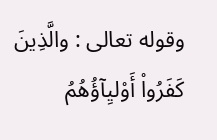وقوله تعالى : والَّذِينَ كَفَرُواْ أَوْليِآؤُهُمُ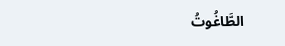الطَّاغُوتُ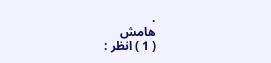.
هامش
( 1 ) انظر :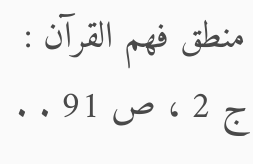منطق فهم القرآن : ج 2 ، ص 91 . .